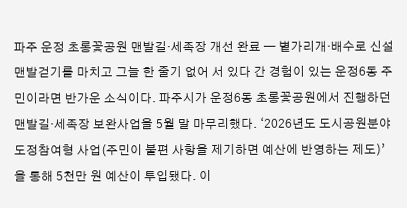파주 운정 초롱꽃공원 맨발길·세족장 개선 완료 — 볕가리개·배수로 신설
맨발걷기를 마치고 그늘 한 줄기 없어 서 있다 간 경험이 있는 운정6동 주민이라면 반가운 소식이다. 파주시가 운정6동 초롱꽃공원에서 진행하던 맨발길·세족장 보완사업을 5월 말 마무리했다. ‘2026년도 도시공원분야 도정참여형 사업(주민이 불편 사항을 제기하면 예산에 반영하는 제도)’을 통해 5천만 원 예산이 투입됐다. 이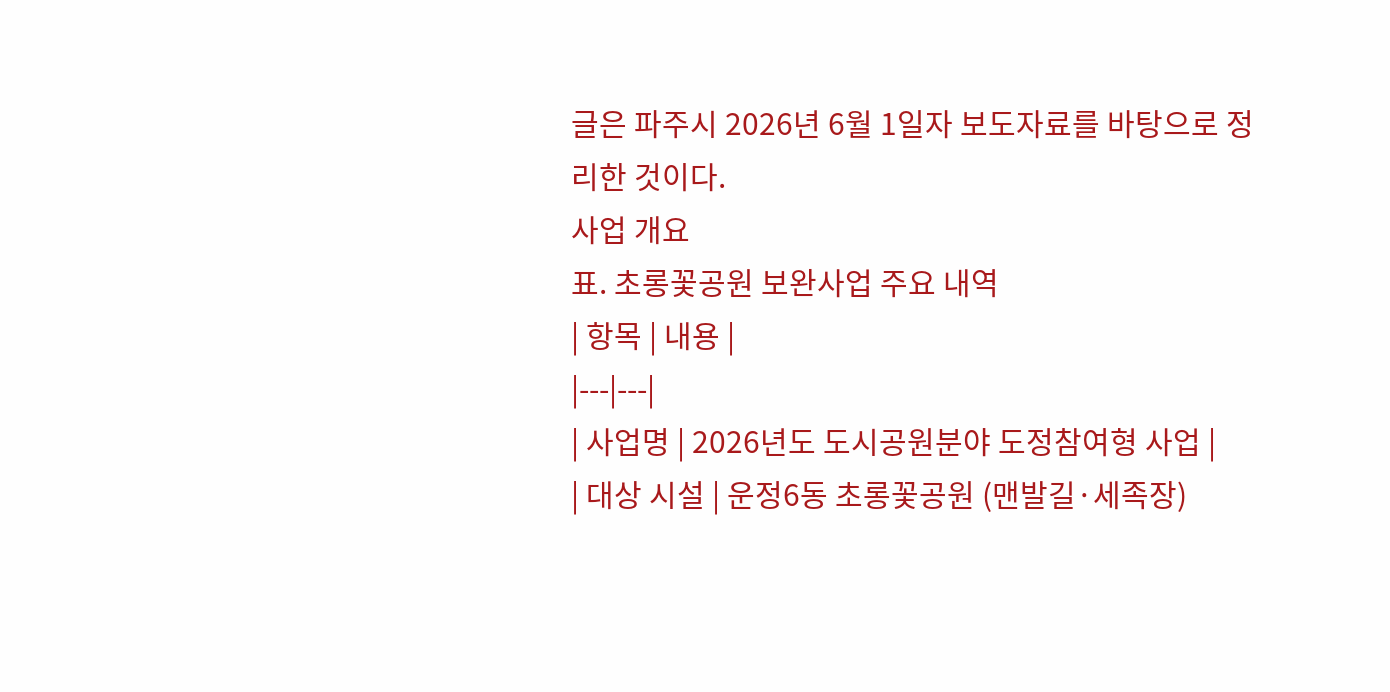글은 파주시 2026년 6월 1일자 보도자료를 바탕으로 정리한 것이다.
사업 개요
표. 초롱꽃공원 보완사업 주요 내역
| 항목 | 내용 |
|---|---|
| 사업명 | 2026년도 도시공원분야 도정참여형 사업 |
| 대상 시설 | 운정6동 초롱꽃공원 (맨발길·세족장)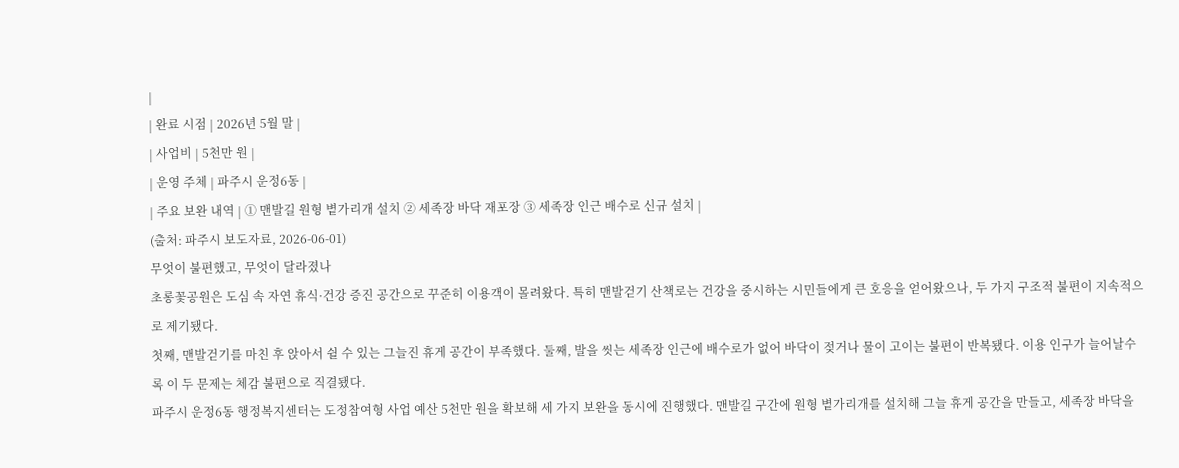|
| 완료 시점 | 2026년 5월 말 |
| 사업비 | 5천만 원 |
| 운영 주체 | 파주시 운정6동 |
| 주요 보완 내역 | ① 맨발길 원형 볕가리개 설치 ② 세족장 바닥 재포장 ③ 세족장 인근 배수로 신규 설치 |
(출처: 파주시 보도자료, 2026-06-01)
무엇이 불편했고, 무엇이 달라졌나
초롱꽃공원은 도심 속 자연 휴식·건강 증진 공간으로 꾸준히 이용객이 몰려왔다. 특히 맨발걷기 산책로는 건강을 중시하는 시민들에게 큰 호응을 얻어왔으나, 두 가지 구조적 불편이 지속적으로 제기됐다.
첫째, 맨발걷기를 마친 후 앉아서 쉴 수 있는 그늘진 휴게 공간이 부족했다. 둘째, 발을 씻는 세족장 인근에 배수로가 없어 바닥이 젖거나 물이 고이는 불편이 반복됐다. 이용 인구가 늘어날수록 이 두 문제는 체감 불편으로 직결됐다.
파주시 운정6동 행정복지센터는 도정참여형 사업 예산 5천만 원을 확보해 세 가지 보완을 동시에 진행했다. 맨발길 구간에 원형 볕가리개를 설치해 그늘 휴게 공간을 만들고, 세족장 바닥을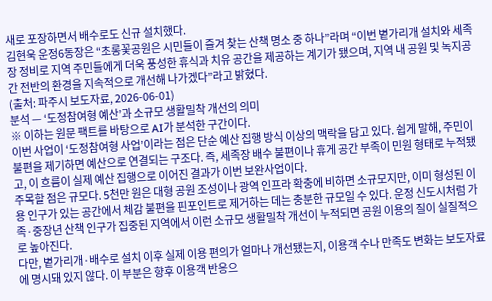새로 포장하면서 배수로도 신규 설치했다.
김현욱 운정6동장은 “초롱꽃공원은 시민들이 즐겨 찾는 산책 명소 중 하나”라며 “이번 볕가리개 설치와 세족장 정비로 지역 주민들에게 더욱 풍성한 휴식과 치유 공간을 제공하는 계기가 됐으며, 지역 내 공원 및 녹지공간 전반의 환경을 지속적으로 개선해 나가겠다”라고 밝혔다.
(출처: 파주시 보도자료, 2026-06-01)
분석 — ‘도정참여형 예산’과 소규모 생활밀착 개선의 의미
※ 이하는 원문 팩트를 바탕으로 AI가 분석한 구간이다.
이번 사업이 ‘도정참여형 사업’이라는 점은 단순 예산 집행 방식 이상의 맥락을 담고 있다. 쉽게 말해, 주민이 불편을 제기하면 예산으로 연결되는 구조다. 즉, 세족장 배수 불편이나 휴게 공간 부족이 민원 형태로 누적됐고, 이 흐름이 실제 예산 집행으로 이어진 결과가 이번 보완사업이다.
주목할 점은 규모다. 5천만 원은 대형 공원 조성이나 광역 인프라 확충에 비하면 소규모지만, 이미 형성된 이용 인구가 있는 공간에서 체감 불편을 핀포인트로 제거하는 데는 충분한 규모일 수 있다. 운정 신도시처럼 가족·중장년 산책 인구가 집중된 지역에서 이런 소규모 생활밀착 개선이 누적되면 공원 이용의 질이 실질적으로 높아진다.
다만, 볕가리개·배수로 설치 이후 실제 이용 편의가 얼마나 개선됐는지, 이용객 수나 만족도 변화는 보도자료에 명시돼 있지 않다. 이 부분은 향후 이용객 반응으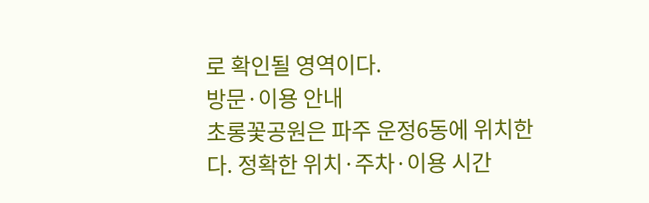로 확인될 영역이다.
방문·이용 안내
초롱꽃공원은 파주 운정6동에 위치한다. 정확한 위치·주차·이용 시간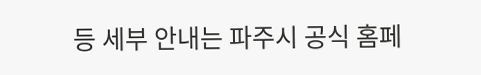등 세부 안내는 파주시 공식 홈페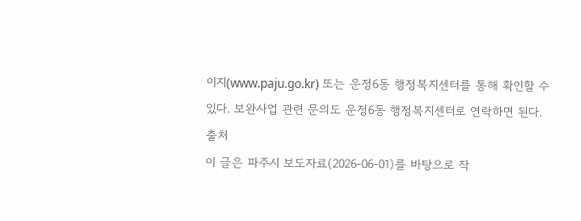이지(www.paju.go.kr) 또는 운정6동 행정복지센터를 통해 확인할 수 있다. 보완사업 관련 문의도 운정6동 행정복지센터로 연락하면 된다.
출처
이 글은 파주시 보도자료(2026-06-01)를 바탕으로 작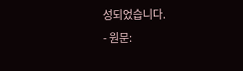성되었습니다.
- 원문: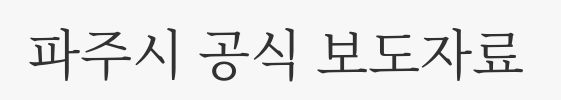파주시 공식 보도자료